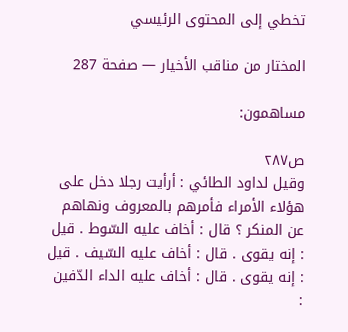تخطي إلى المحتوى الرئيسي

المختار من مناقب الأخيار — صفحة 287

مساهمون:

ص٢٨٧
وقيل لداود الطائي : أرأيت رجلا دخل على هؤلاء الأمراء فأمرهم بالمعروف ونهاهم عن المنكر ؟ قال : أخاف عليه السّوط . قيل : إنه يقوى . قال : أخاف عليه السّيف . قيل : إنه يقوى . قال : أخاف عليه الداء الدّفين :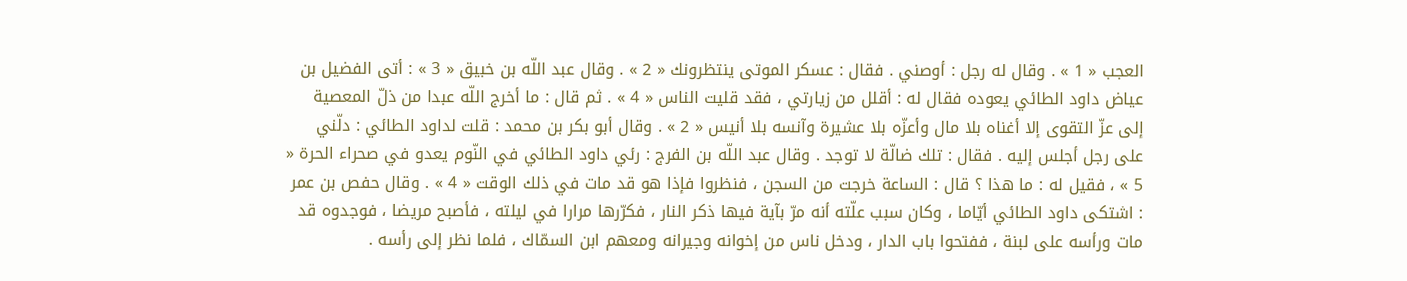العجب « 1 » . وقال له رجل : أوصني . فقال : عسكر الموتى ينتظرونك « 2 » . وقال عبد اللّه بن خبيق « 3 » : أتى الفضيل بن عياض داود الطائي يعوده فقال له : أقلل من زيارتي ، فقد قليت الناس « 4 » . ثم قال : ما أخرج اللّه عبدا من ذلّ المعصية إلى عزّ التقوى إلا أغناه بلا مال وأعزّه بلا عشيرة وآنسه بلا أنيس « 2 » . وقال أبو بكر بن محمد : قلت لداود الطائي : دلّني على رجل أجلس إليه . فقال : تلك ضالّة لا توجد . وقال عبد اللّه بن الفرج : رئي داود الطائي في النّوم يعدو في صحراء الحرة « 5 » ، فقيل له : ما هذا ؟ قال : الساعة خرجت من السجن ، فنظروا فإذا هو قد مات في ذلك الوقت « 4 » . وقال حفص بن عمر : اشتكى داود الطائي أيّاما ، وكان سبب علّته أنه مرّ بآية فيها ذكر النار ، فكرّرها مرارا في ليلته ، فأصبح مريضا ، فوجدوه قد مات ورأسه على لبنة ، ففتحوا باب الدار ، ودخل ناس من إخوانه وجيرانه ومعهم ابن السمّاك ، فلما نظر إلى رأسه .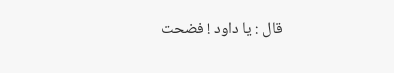قال : يا داود ! فضحت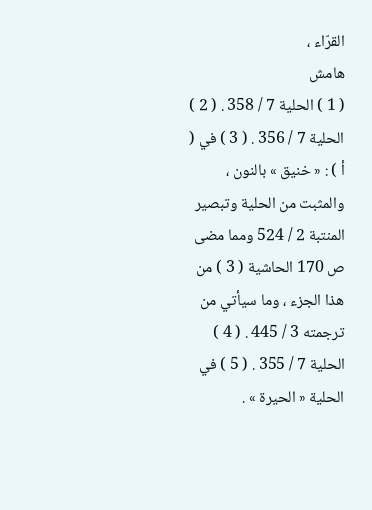القرّاء ،
هامش
( 1 ) الحلية 7 / 358 . ( 2 ) الحلية 7 / 356 . ( 3 ) في ( أ ) : « خنيق » بالنون ، والمثبت من الحلية وتبصير المنتبة 2 / 524 ومما مضى ص 170 الحاشية ( 3 ) من هذا الجزء ، وما سيأتي من ترجمته 3 / 445 . ( 4 ) الحلية 7 / 355 . ( 5 ) في الحلية « الحيرة » .